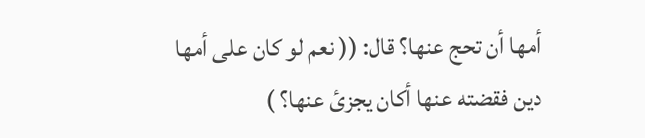أمها أن تحج عنها؟ قال: (( نعم لو كان على أمها دين فقضته عنها أكان يجزئ عنها؟ )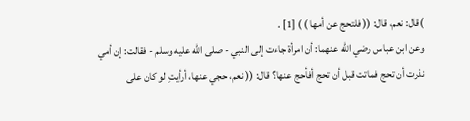)قال: نعم، قال: (( فلتحج عن أمها ) ) [1] .
وعن ابن عباس رضي الله عنهما: أن امرأة جاءت إلى النبي - صلى الله عليه وسلم - فقالت: إن أمي نذرت أن تحج فماتت قبل أن تحج أفأحج عنها؟ قال: (( نعم، حجي عنها، أرأيتِ لو كان على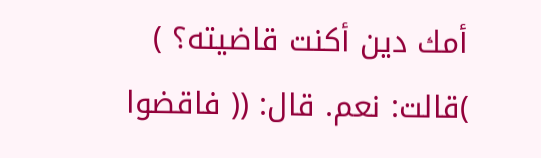أمك دين أكنت قاضيته؟ ) )قالت: نعم. قال: (( فاقضوا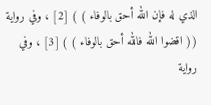الذي له فإن الله أحق بالوفاء ) ) [2] ، وفي رواية (( اقضوا الله فالله أحق بالوفاء ) ) [3] ، وفي رواية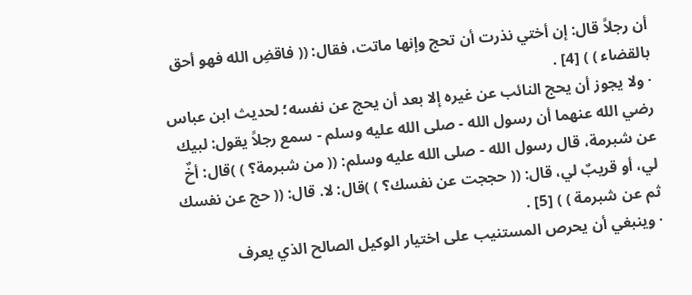أن رجلاً قال: إن أختي نذرت أن تحج وإنها ماتت، فقال: (( فاقضِ الله فهو أحق بالقضاء ) ) [4] .
· ولا يجوز أن يحج النائب عن غيره إلا بعد أن يحج عن نفسه؛ لحديث ابن عباس رضي الله عنهما أن رسول الله - صلى الله عليه وسلم - سمع رجلاً يقول: لبيك عن شبرمة، قال رسول الله - صلى الله عليه وسلم: (( من شبرمة؟ ) )قال: أخٌ لي، أو قريبٌ لي، قال: (( حججت عن نفسك؟ ) )قال: لا. قال: (( حج عن نفسك ثم عن شبرمة ) ) [5] .
· وينبغي أن يحرص المستنيب على اختيار الوكيل الصالح الذي يعرف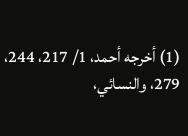(1) أخرجه أحمد، 1/ 217، 244، 279، والنسائي،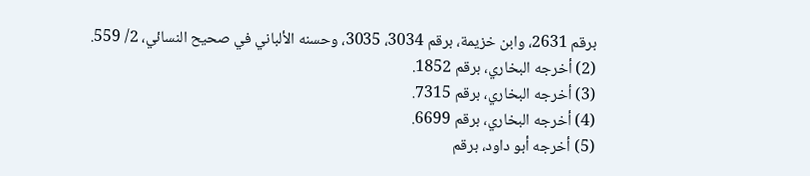برقم 2631، وابن خزيمة، برقم 3034، 3035، وحسنه الألباني في صحيح النسائي، 2/ 559.
(2) أخرجه البخاري، برقم 1852.
(3) أخرجه البخاري، برقم 7315.
(4) أخرجه البخاري، برقم 6699.
(5) أخرجه أبو داود، برقم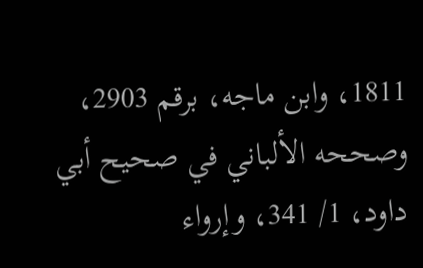1811، وابن ماجه، برقم 2903، وصححه الألباني في صحيح أبي داود، 1/ 341، وإرواء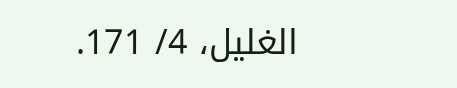الغليل، 4/ 171.